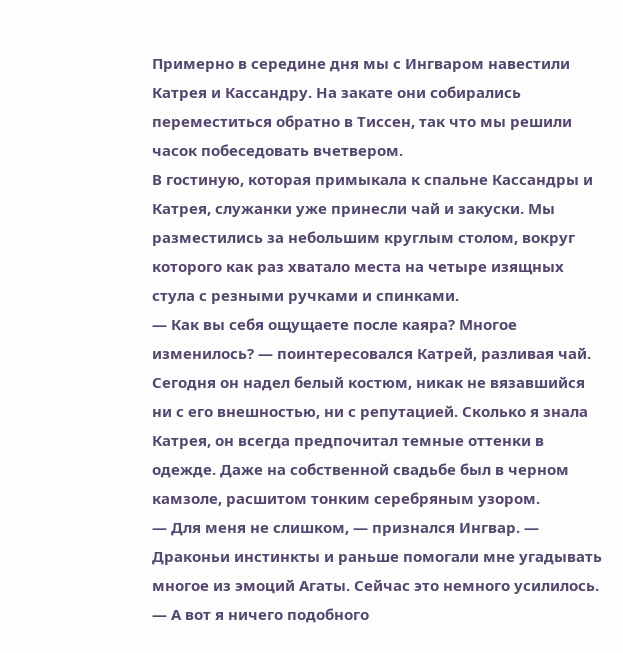Примерно в середине дня мы с Ингваром навестили Катрея и Кассандру. На закате они собирались переместиться обратно в Тиссен, так что мы решили часок побеседовать вчетвером.
В гостиную, которая примыкала к спальне Кассандры и Катрея, служанки уже принесли чай и закуски. Мы разместились за небольшим круглым столом, вокруг которого как раз хватало места на четыре изящных стула с резными ручками и спинками.
— Как вы себя ощущаете после каяра? Многое изменилось? — поинтересовался Катрей, разливая чай.
Сегодня он надел белый костюм, никак не вязавшийся ни с его внешностью, ни с репутацией. Сколько я знала Катрея, он всегда предпочитал темные оттенки в одежде. Даже на собственной свадьбе был в черном камзоле, расшитом тонким серебряным узором.
— Для меня не слишком, — признался Ингвар. — Драконьи инстинкты и раньше помогали мне угадывать многое из эмоций Агаты. Сейчас это немного усилилось.
— А вот я ничего подобного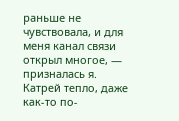раньше не чувствовала, и для меня канал связи открыл многое, — призналась я.
Катрей тепло, даже как-то по-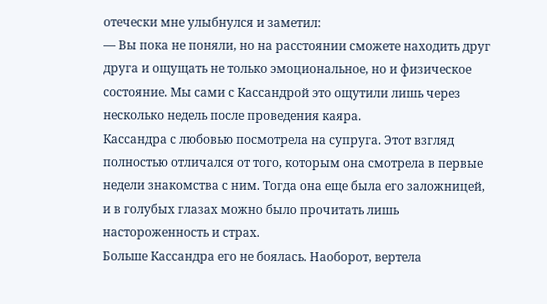отечески мне улыбнулся и заметил:
— Вы пока не поняли, но на расстоянии сможете находить друг друга и ощущать не только эмоциональное, но и физическое состояние. Мы сами с Кассандрой это ощутили лишь через несколько недель после проведения каяра.
Кассандра с любовью посмотрела на супруга. Этот взгляд полностью отличался от того, которым она смотрела в первые недели знакомства с ним. Тогда она еще была его заложницей, и в голубых глазах можно было прочитать лишь настороженность и страх.
Больше Кассандра его не боялась. Наоборот, вертела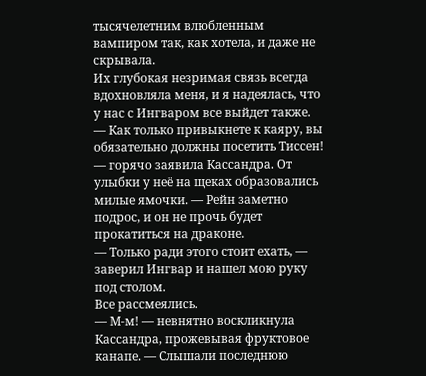тысячелетним влюбленным вампиром так, как хотела, и даже не скрывала.
Их глубокая незримая связь всегда вдохновляла меня, и я надеялась, что у нас с Ингваром все выйдет также.
— Как только привыкнете к каяру, вы обязательно должны посетить Тиссен! — горячо заявила Кассандра. От улыбки у неё на щеках образовались милые ямочки. — Рейн заметно подрос, и он не прочь будет прокатиться на драконе.
— Только ради этого стоит ехать, — заверил Ингвар и нашел мою руку под столом.
Все рассмеялись.
— М-м! — невнятно воскликнула Кассандра, прожевывая фруктовое канапе. — Слышали последнюю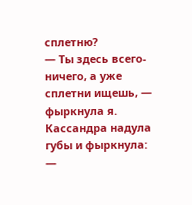сплетню?
— Ты здесь всего-ничего, а уже сплетни ищешь, — фыркнула я.
Кассандра надула губы и фыркнула:
—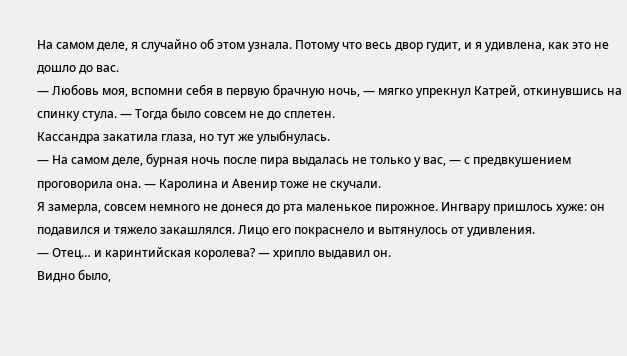На самом деле, я случайно об этом узнала. Потому что весь двор гудит, и я удивлена, как это не дошло до вас.
— Любовь моя, вспомни себя в первую брачную ночь, — мягко упрекнул Катрей, откинувшись на спинку стула. — Тогда было совсем не до сплетен.
Кассандра закатила глаза, но тут же улыбнулась.
— На самом деле, бурная ночь после пира выдалась не только у вас, — с предвкушением проговорила она. — Каролина и Авенир тоже не скучали.
Я замерла, совсем немного не донеся до рта маленькое пирожное. Ингвару пришлось хуже: он подавился и тяжело закашлялся. Лицо его покраснело и вытянулось от удивления.
— Отец… и каринтийская королева? — хрипло выдавил он.
Видно было,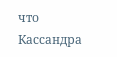что Кассандра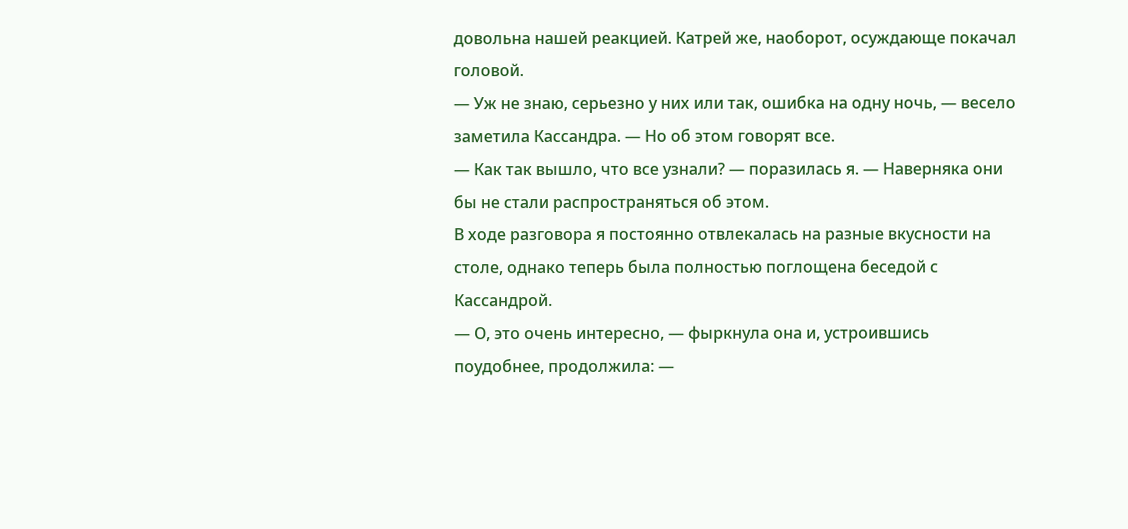довольна нашей реакцией. Катрей же, наоборот, осуждающе покачал головой.
— Уж не знаю, серьезно у них или так, ошибка на одну ночь, — весело заметила Кассандра. — Но об этом говорят все.
— Как так вышло, что все узнали? — поразилась я. — Наверняка они бы не стали распространяться об этом.
В ходе разговора я постоянно отвлекалась на разные вкусности на столе, однако теперь была полностью поглощена беседой с Кассандрой.
— О, это очень интересно, — фыркнула она и, устроившись поудобнее, продолжила: —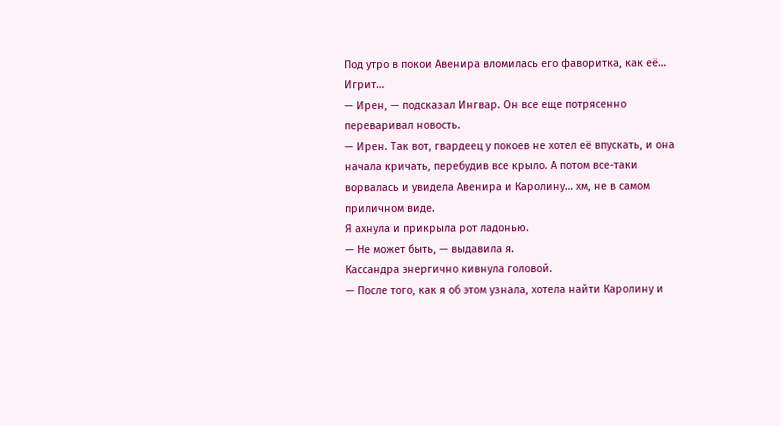Под утро в покои Авенира вломилась его фаворитка, как её… Игрит…
— Ирен, — подсказал Ингвар. Он все еще потрясенно переваривал новость.
— Ирен. Так вот, гвардеец у покоев не хотел её впускать, и она начала кричать, перебудив все крыло. А потом все-таки ворвалась и увидела Авенира и Каролину… хм, не в самом приличном виде.
Я ахнула и прикрыла рот ладонью.
— Не может быть, — выдавила я.
Кассандра энергично кивнула головой.
— После того, как я об этом узнала, хотела найти Каролину и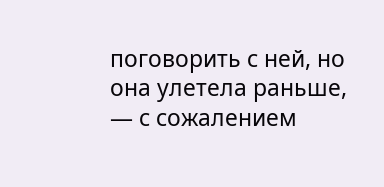поговорить с ней, но она улетела раньше, — с сожалением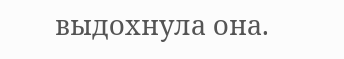выдохнула она.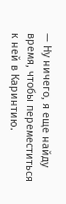— Ну ничего, я еще найду время, чтобы переместиться к ней в Каринтию.